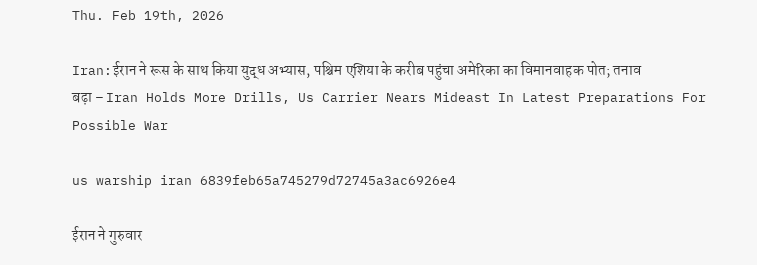Thu. Feb 19th, 2026

Iran:ईरान ने रूस के साथ किया युद्ध अभ्यास, पश्चिम एशिया के करीब पहुंचा अमेरिका का विमानवाहक पोत; तनाव बढ़ा – Iran Holds More Drills, Us Carrier Nears Mideast In Latest Preparations For Possible War

us warship iran 6839feb65a745279d72745a3ac6926e4

ईरान ने गुरुवार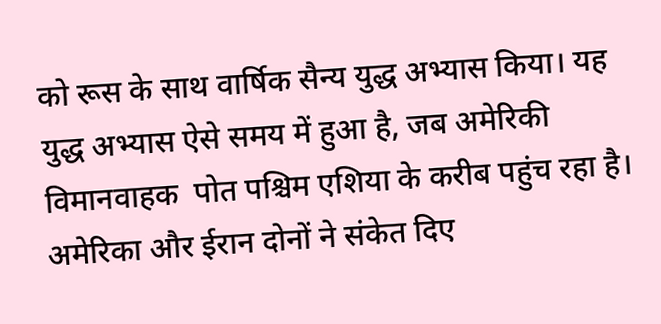को रूस के साथ वार्षिक सैन्य युद्ध अभ्यास किया। यह युद्ध अभ्यास ऐसे समय में हुआ है, जब अमेरिकी विमानवाहक  पोत पश्चिम एशिया के करीब पहुंच रहा है। अमेरिका और ईरान दोनों ने संकेत दिए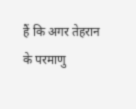हैं कि अगर तेहरान के परमाणु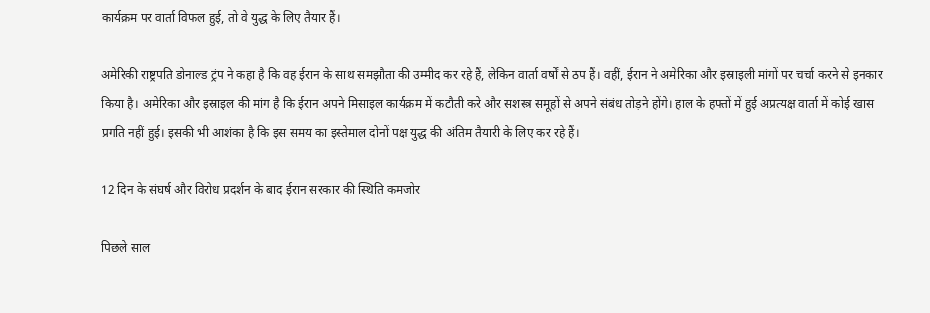कार्यक्रम पर वार्ता विफल हुई, तो वे युद्ध के लिए तैयार हैं।

अमेरिकी राष्ट्रपति डोनाल्ड ट्रंप ने कहा है कि वह ईरान के साथ समझौता की उम्मीद कर रहे हैं, लेकिन वार्ता वर्षों से ठप हैं। वहीं, ईरान ने अमेरिका और इस्राइली मांगों पर चर्चा करने से इनकार किया है। अमेरिका और इस्राइल की मांग है कि ईरान अपने मिसाइल कार्यक्रम में कटौती करे और सशस्त्र समूहों से अपने संबंध तोड़ने होंगे। हाल के हफ्तों में हुई अप्रत्यक्ष वार्ता में कोई खास प्रगति नहीं हुई। इसकी भी आशंका है कि इस समय का इस्तेमाल दोनों पक्ष युद्ध की अंतिम तैयारी के लिए कर रहे हैं।

12 दिन के संघर्ष और विरोध प्रदर्शन के बाद ईरान सरकार की स्थिति कमजोर

पिछले साल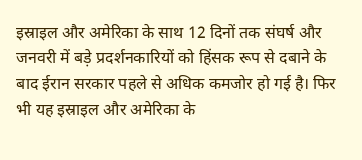इस्राइल और अमेरिका के साथ 12 दिनों तक संघर्ष और जनवरी में बड़े प्रदर्शनकारियों को हिंसक रूप से दबाने के बाद ईरान सरकार पहले से अधिक कमजोर हो गई है। फिर भी यह इस्राइल और अमेरिका के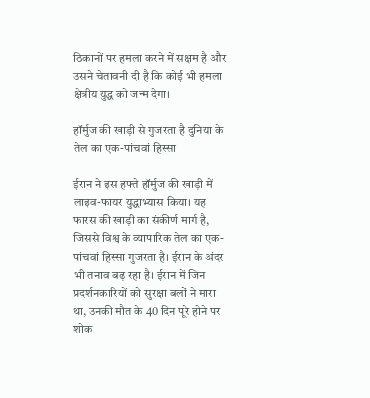ठिकानों पर हमला करने में सक्षम है और उसने चेतावनी दी है कि कोई भी हमला क्षेत्रीय युद्ध को जन्म देगा।

हॉर्मुज की खाड़ी से गुजरता है दुनिया के तेल का एक-पांचवां हिस्सा

ईरान ने इस हफ्ते हॉर्मुज की खाड़ी में लाइव-फायर युद्धाभ्यास किया। यह फारस की खाड़ी का संकीर्ण मार्ग है, जिससे विश्व के व्यापारिक तेल का एक-पांचवां हिस्सा गुजरता है। ईरान के अंदर भी तनाव बढ़ रहा है। ईरान में जिन प्रदर्शनकारियों को सुरक्षा बलों ने मारा था, उनकी मौत के 40 दिन पूरे होने पर शोक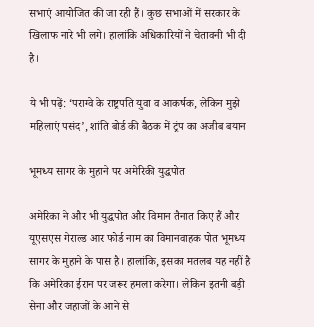सभाएं आयोजित की जा रही हैं। कुछ सभाओं में सरकार के खिलाफ नारे भी लगे। हालांकि अधिकारियों ने चेतावनी भी दी है।

ये भी पढ़ें: ‘पराग्वे के राष्ट्रपति युवा व आकर्षक, लेकिन मुझे महिलाएं पसंद’, शांति बोर्ड की बैठक में ट्रंप का अजीब बयान

भूमध्य सागर के मुहाने पर अमेरिकी युद्धपोत

अमेरिका ने और भी युद्धपोत और विमान तैनात किए हैं और यूएसएस गेराल्ड आर फोर्ड नाम का विमानवाहक पोत भूमध्य सागर के मुहाने के पास है। हालांकि, इसका मतलब यह नहीं है कि अमेरिका ईरान पर जरूर हमला करेगा। लेकिन इतनी बड़ी सेना और जहाजों के आने से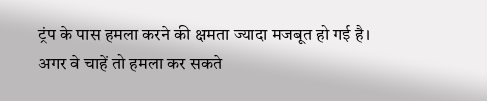ट्रंप के पास हमला करने की क्षमता ज्यादा मजबूत हो गई है। अगर वे चाहें तो हमला कर सकते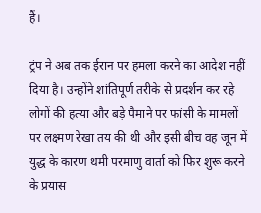हैं।

ट्रंप ने अब तक ईरान पर हमला करने का आदेश नहीं दिया है। उन्होंने शांतिपूर्ण तरीके से प्रदर्शन कर रहे लोगों की हत्या और बड़े पैमाने पर फांसी के मामलों पर लक्ष्मण रेखा तय की थी और इसी बीच वह जून में युद्ध के कारण थमी परमाणु वार्ता को फिर शुरू करने के प्रयास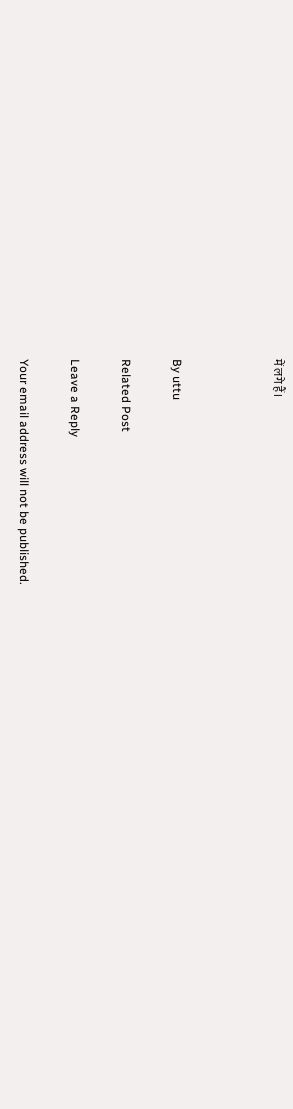में लगे हैं।



By uttu

Related Post

Leave a Reply

Your email address will not be published.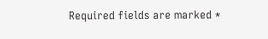Required fields are marked *